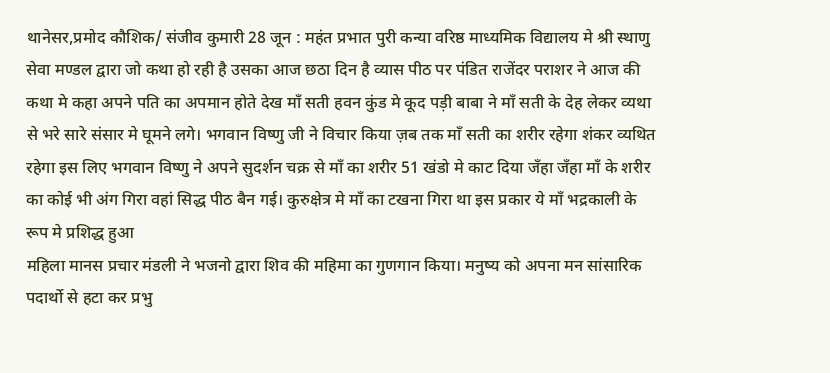थानेसर,प्रमोद कौशिक/ संजीव कुमारी 28 जून : महंत प्रभात पुरी कन्या वरिष्ठ माध्यमिक विद्यालय मे श्री स्थाणु सेवा मण्डल द्वारा जो कथा हो रही है उसका आज छठा दिन है व्यास पीठ पर पंडित राजेंदर पराशर ने आज की कथा मे कहा अपने पति का अपमान होते देख माँ सती हवन कुंड मे कूद पड़ी बाबा ने माँ सती के देह लेकर व्यथा से भरे सारे संसार मे घूमने लगे। भगवान विष्णु जी ने विचार किया ज़ब तक माँ सती का शरीर रहेगा शंकर व्यथित रहेगा इस लिए भगवान विष्णु ने अपने सुदर्शन चक्र से माँ का शरीर 51 खंडो मे काट दिया जँहा जँहा माँ के शरीर का कोई भी अंग गिरा वहां सिद्ध पीठ बैन गई। कुरुक्षेत्र मे माँ का टखना गिरा था इस प्रकार ये माँ भद्रकाली के रूप मे प्रशिद्ध हुआ
महिला मानस प्रचार मंडली ने भजनो द्वारा शिव की महिमा का गुणगान किया। मनुष्य को अपना मन सांसारिक पदार्थो से हटा कर प्रभु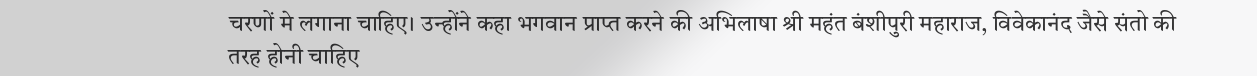चरणों मे लगाना चाहिए। उन्होंने कहा भगवान प्राप्त करने की अभिलाषा श्री महंत बंशीपुरी महाराज, विवेकानंद जैसे संतो की तरह होनी चाहिए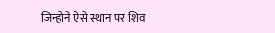जिन्होने ऐसे स्थान पर शिव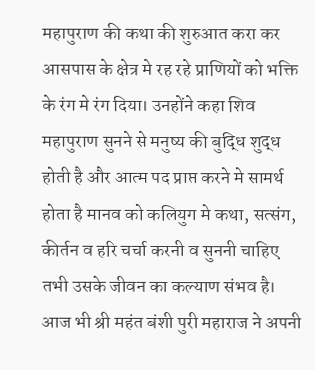महापुराण की कथा की शुरुआत करा कर आसपास के क्षेत्र मे रह रहे प्राणियों को भक्ति के रंग मे रंग दिया। उनहोंने कहा शिव महापुराण सुनने से मनुष्य की बुद्धि शुद्ध होती है और आत्म पद प्राप्त करने मे सामर्थ होता है मानव को कलियुग मे कथा, सत्संग, कीर्तन व हरि चर्चा करनी व सुननी चाहिए तभी उसके जीवन का कल्याण संभव है।
आज भी श्री महंत बंशी पुरी महाराज ने अपनी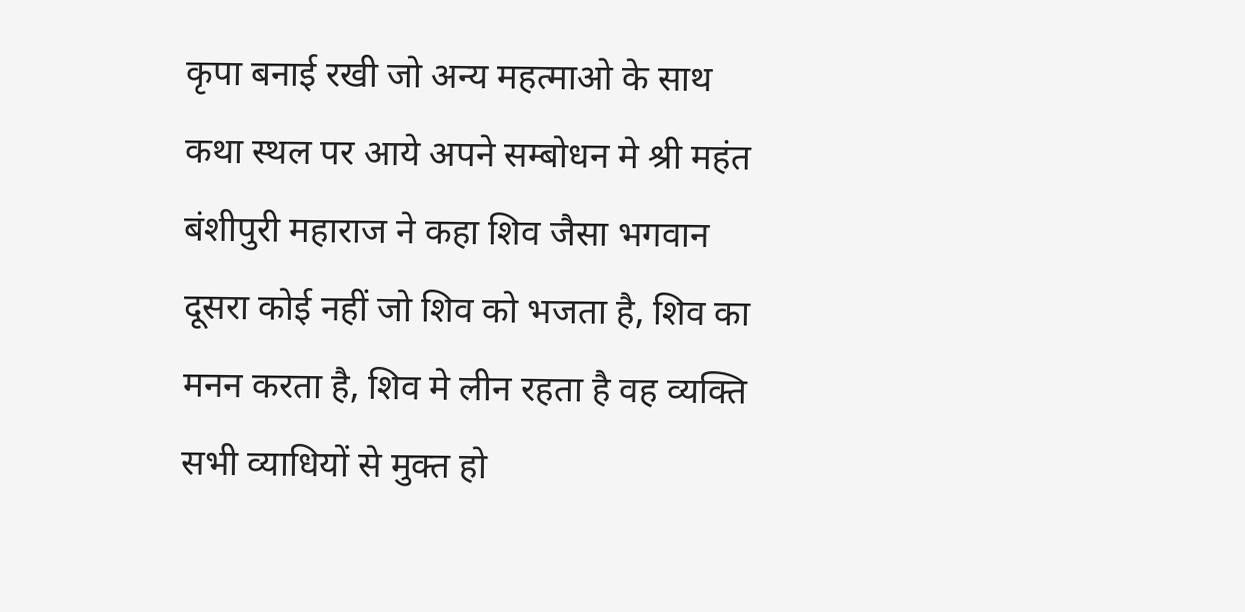कृपा बनाई रखी जो अन्य महत्माओ के साथ कथा स्थल पर आये अपने सम्बोधन मे श्री महंत बंशीपुरी महाराज ने कहा शिव जैसा भगवान दूसरा कोई नहीं जो शिव को भजता है, शिव का मनन करता है, शिव मे लीन रहता है वह व्यक्ति सभी व्याधियों से मुक्त हो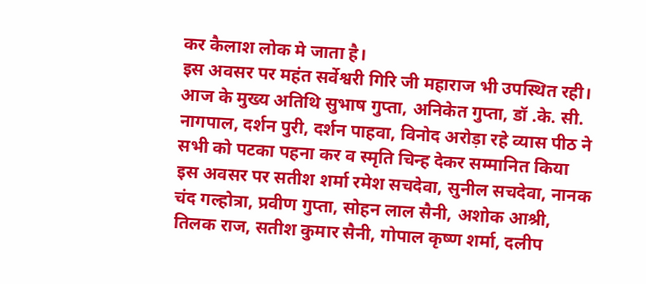कर कैलाश लोक मे जाता है।
इस अवसर पर महंत सर्वेश्वरी गिरि जी महाराज भी उपस्थित रही।
आज के मुख्य अतिथि सुभाष गुप्ता, अनिकेत गुप्ता, डॉ .के. सी. नागपाल, दर्शन पुरी, दर्शन पाहवा, विनोद अरोड़ा रहे व्यास पीठ ने सभी को पटका पहना कर व स्मृति चिन्ह देकर सम्मानित किया इस अवसर पर सतीश शर्मा रमेश सचदेवा, सुनील सचदेवा, नानक चंद गल्होत्रा, प्रवीण गुप्ता, सोहन लाल सैनी, अशोक आश्री, तिलक राज, सतीश कुमार सैनी, गोपाल कृष्ण शर्मा, दलीप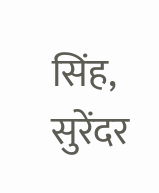सिंह, सुरेंदर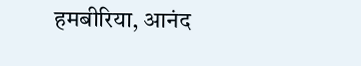हमबीरिया, आनंद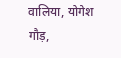वालिया, योगेश गौड़,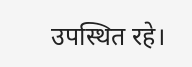उपस्थित रहे।